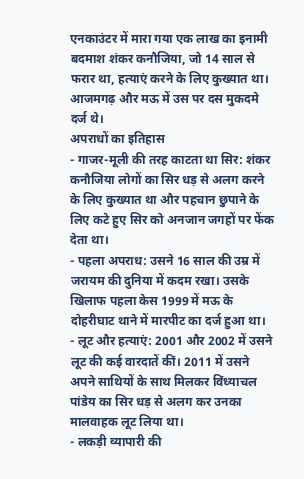एनकाउंटर में मारा गया एक लाख का इनामी बदमाश शंकर कनौजिया, जो 14 साल से फरार था, हत्याएं करने के लिए कुख्यात था। आजमगढ़ और मऊ में उस पर दस मुकदमे दर्ज थे।
अपराधों का इतिहास
- गाजर-मूली की तरह काटता था सिर: शंकर कनौजिया लोगों का सिर धड़ से अलग करने के लिए कुख्यात था और पहचान छुपाने के लिए कटे हुए सिर को अनजान जगहों पर फेंक देता था।
- पहला अपराध: उसने 16 साल की उम्र में जरायम की दुनिया में कदम रखा। उसके खिलाफ पहला केस 1999 में मऊ के दोहरीघाट थाने में मारपीट का दर्ज हुआ था।
- लूट और हत्याएं: 2001 और 2002 में उसने लूट की कई वारदातें कीं। 2011 में उसने अपने साथियों के साथ मिलकर विंध्याचल पांडेय का सिर धड़ से अलग कर उनका मालवाहक लूट लिया था।
- लकड़ी व्यापारी की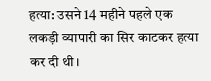हत्या: उसने 14 महीने पहले एक लकड़ी व्यापारी का सिर काटकर हत्या कर दी थी।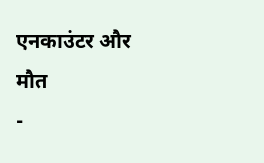एनकाउंटर और मौत
-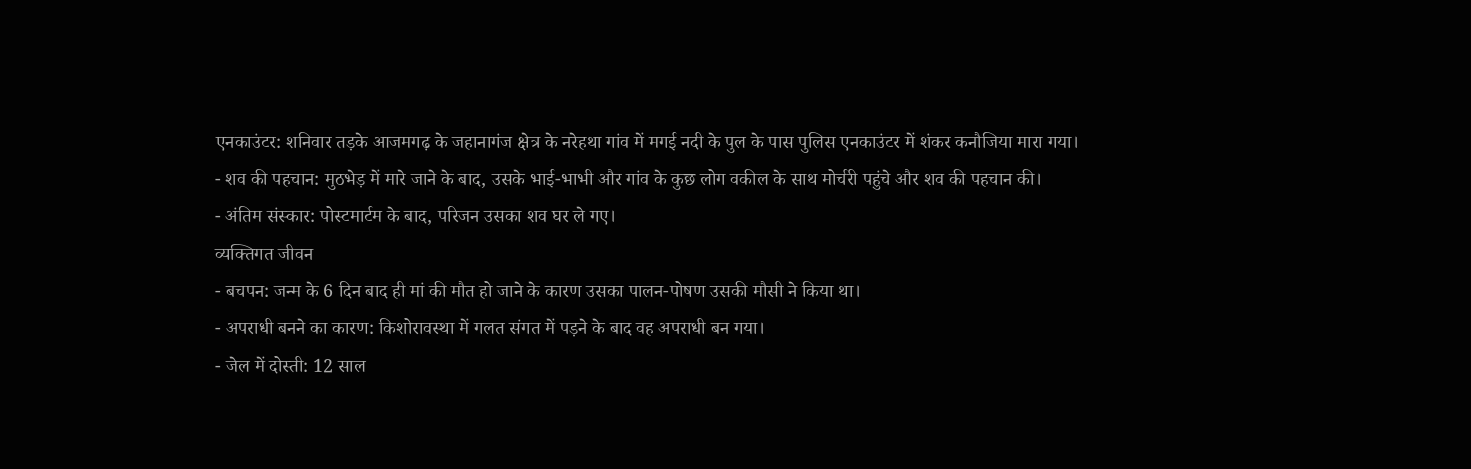एनकाउंटर: शनिवार तड़के आजमगढ़ के जहानागंज क्षेत्र के नरेहथा गांव में मगई नदी के पुल के पास पुलिस एनकाउंटर में शंकर कनौजिया मारा गया।
- शव की पहचान: मुठभेड़ में मारे जाने के बाद, उसके भाई-भाभी और गांव के कुछ लोग वकील के साथ मोर्चरी पहुंचे और शव की पहचान की।
- अंतिम संस्कार: पोस्टमार्टम के बाद, परिजन उसका शव घर ले गए।
व्यक्तिगत जीवन
- बचपन: जन्म के 6 दिन बाद ही मां की मौत हो जाने के कारण उसका पालन-पोषण उसकी मौसी ने किया था।
- अपराधी बनने का कारण: किशोरावस्था में गलत संगत में पड़ने के बाद वह अपराधी बन गया।
- जेल में दोस्ती: 12 साल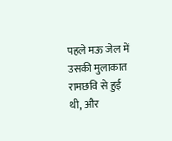पहले मऊ जेल में उसकी मुलाकात रामछवि से हुई थी, और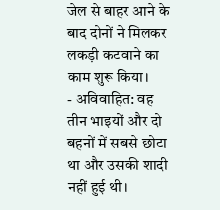जेल से बाहर आने के बाद दोनों ने मिलकर लकड़ी कटवाने का काम शुरू किया।
- अविवाहित: वह तीन भाइयों और दो बहनों में सबसे छोटा था और उसकी शादी नहीं हुई थी।